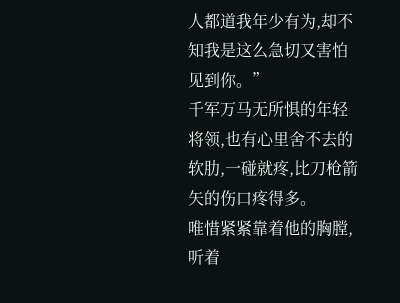人都道我年少有为,却不知我是这么急切又害怕见到你。”
千军万马无所惧的年轻将领,也有心里舍不去的软肋,一碰就疼,比刀枪箭矢的伤口疼得多。
唯惜紧紧靠着他的胸膛,听着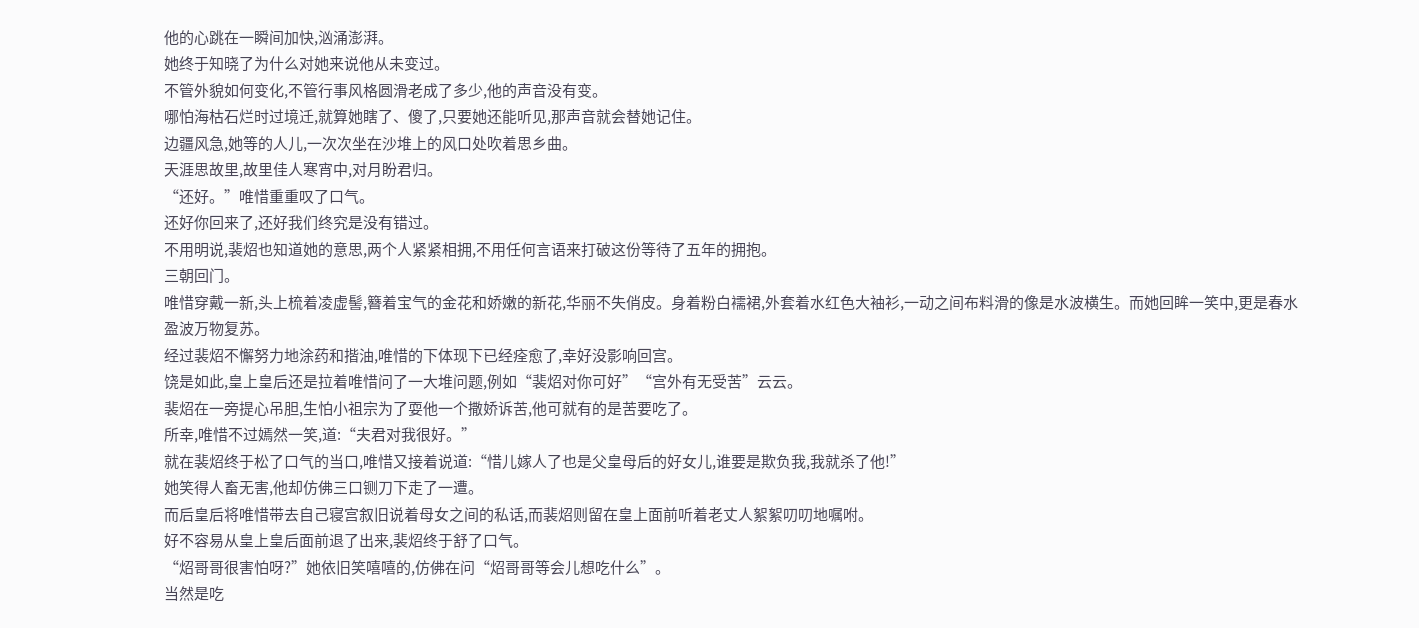他的心跳在一瞬间加快,汹涌澎湃。
她终于知晓了为什么对她来说他从未变过。
不管外貌如何变化,不管行事风格圆滑老成了多少,他的声音没有变。
哪怕海枯石烂时过境迁,就算她瞎了、傻了,只要她还能听见,那声音就会替她记住。
边疆风急,她等的人儿,一次次坐在沙堆上的风口处吹着思乡曲。
天涯思故里,故里佳人寒宵中,对月盼君归。
“还好。”唯惜重重叹了口气。
还好你回来了,还好我们终究是没有错过。
不用明说,裴炤也知道她的意思,两个人紧紧相拥,不用任何言语来打破这份等待了五年的拥抱。
三朝回门。
唯惜穿戴一新,头上梳着凌虚髻,簪着宝气的金花和娇嫩的新花,华丽不失俏皮。身着粉白襦裙,外套着水红色大袖衫,一动之间布料滑的像是水波横生。而她回眸一笑中,更是春水盈波万物复苏。
经过裴炤不懈努力地涂药和揩油,唯惜的下体现下已经痊愈了,幸好没影响回宫。
饶是如此,皇上皇后还是拉着唯惜问了一大堆问题,例如“裴炤对你可好”“宫外有无受苦”云云。
裴炤在一旁提心吊胆,生怕小祖宗为了耍他一个撒娇诉苦,他可就有的是苦要吃了。
所幸,唯惜不过嫣然一笑,道:“夫君对我很好。”
就在裴炤终于松了口气的当口,唯惜又接着说道:“惜儿嫁人了也是父皇母后的好女儿,谁要是欺负我,我就杀了他!”
她笑得人畜无害,他却仿佛三口铡刀下走了一遭。
而后皇后将唯惜带去自己寝宫叙旧说着母女之间的私话,而裴炤则留在皇上面前听着老丈人絮絮叨叨地嘱咐。
好不容易从皇上皇后面前退了出来,裴炤终于舒了口气。
“炤哥哥很害怕呀?”她依旧笑嘻嘻的,仿佛在问“炤哥哥等会儿想吃什么”。
当然是吃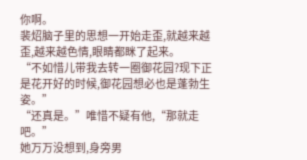你啊。
裴炤脑子里的思想一开始走歪,就越来越歪,越来越色情,眼睛都眯了起来。
“不如惜儿带我去转一圈御花园?现下正是花开好的时候,御花园想必也是蓬勃生姿。”
“还真是。”唯惜不疑有他,“那就走吧。”
她万万没想到,身旁男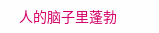人的脑子里蓬勃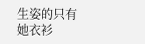生姿的只有她衣衫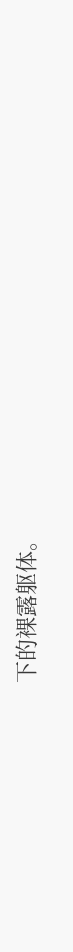下的裸露躯体。